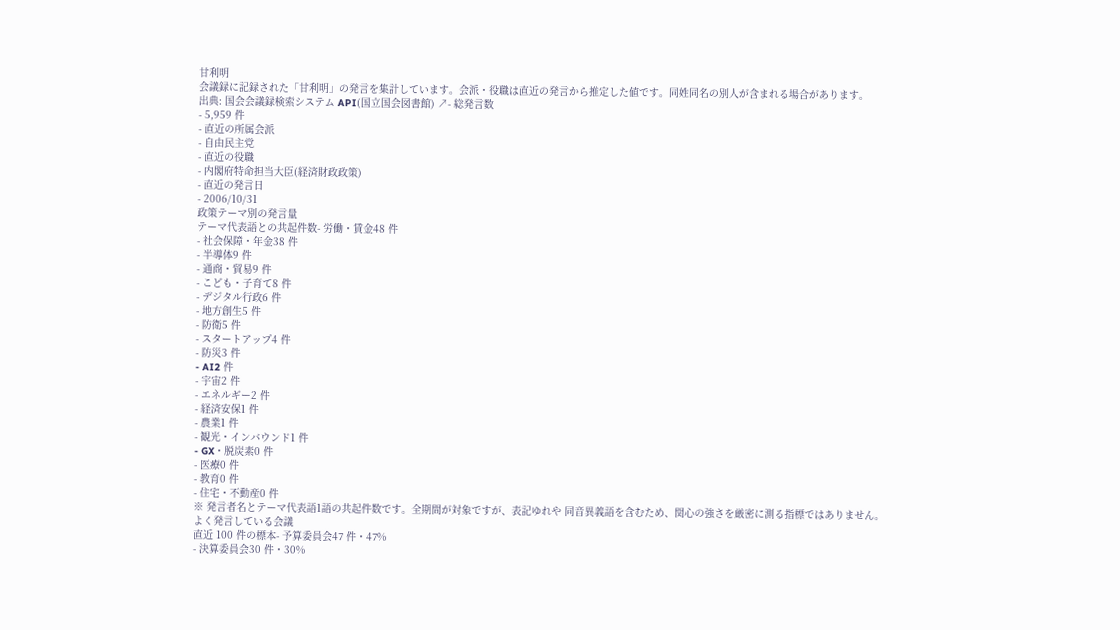甘利明
会議録に記録された「甘利明」の発言を集計しています。会派・役職は直近の発言から推定した値です。同姓同名の別人が含まれる場合があります。
出典: 国会会議録検索システム API(国立国会図書館) ↗- 総発言数
- 5,959 件
- 直近の所属会派
- 自由民主党
- 直近の役職
- 内閣府特命担当大臣(経済財政政策)
- 直近の発言日
- 2006/10/31
政策テーマ別の発言量
テーマ代表語との共起件数- 労働・賃金48 件
- 社会保障・年金38 件
- 半導体9 件
- 通商・貿易9 件
- こども・子育て8 件
- デジタル行政6 件
- 地方創生5 件
- 防衛5 件
- スタートアップ4 件
- 防災3 件
- AI2 件
- 宇宙2 件
- エネルギー2 件
- 経済安保1 件
- 農業1 件
- 観光・インバウンド1 件
- GX・脱炭素0 件
- 医療0 件
- 教育0 件
- 住宅・不動産0 件
※ 発言者名とテーマ代表語1語の共起件数です。全期間が対象ですが、表記ゆれや 同音異義語を含むため、関心の強さを厳密に測る指標ではありません。
よく発言している会議
直近 100 件の標本- 予算委員会47 件・47%
- 決算委員会30 件・30%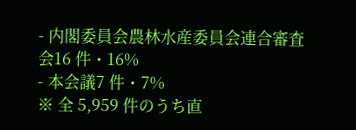- 内閣委員会農林水産委員会連合審査会16 件・16%
- 本会議7 件・7%
※ 全 5,959 件のうち直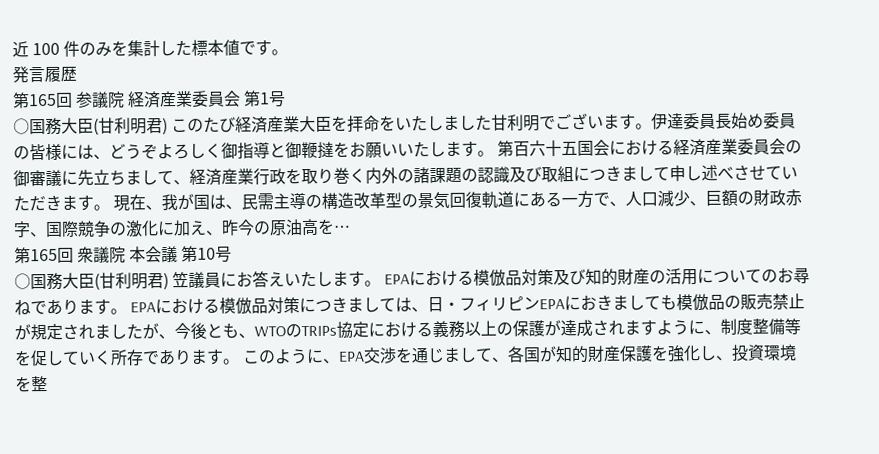近 100 件のみを集計した標本値です。
発言履歴
第165回 参議院 経済産業委員会 第1号
○国務大臣(甘利明君) このたび経済産業大臣を拝命をいたしました甘利明でございます。伊達委員長始め委員の皆様には、どうぞよろしく御指導と御鞭撻をお願いいたします。 第百六十五国会における経済産業委員会の御審議に先立ちまして、経済産業行政を取り巻く内外の諸課題の認識及び取組につきまして申し述べさせていただきます。 現在、我が国は、民需主導の構造改革型の景気回復軌道にある一方で、人口減少、巨額の財政赤字、国際競争の激化に加え、昨今の原油高を…
第165回 衆議院 本会議 第10号
○国務大臣(甘利明君) 笠議員にお答えいたします。 EPAにおける模倣品対策及び知的財産の活用についてのお尋ねであります。 EPAにおける模倣品対策につきましては、日・フィリピンEPAにおきましても模倣品の販売禁止が規定されましたが、今後とも、WTOのTRIPs協定における義務以上の保護が達成されますように、制度整備等を促していく所存であります。 このように、EPA交渉を通じまして、各国が知的財産保護を強化し、投資環境を整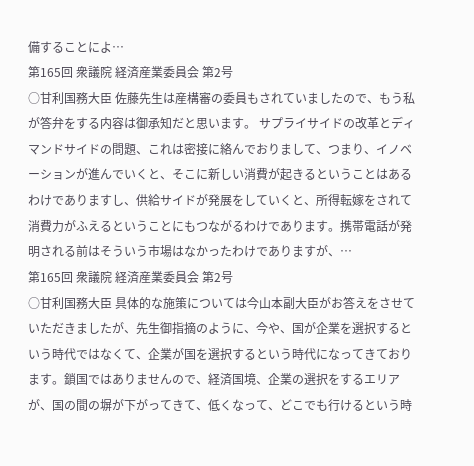備することによ…
第165回 衆議院 経済産業委員会 第2号
○甘利国務大臣 佐藤先生は産構審の委員もされていましたので、もう私が答弁をする内容は御承知だと思います。 サプライサイドの改革とディマンドサイドの問題、これは密接に絡んでおりまして、つまり、イノベーションが進んでいくと、そこに新しい消費が起きるということはあるわけでありますし、供給サイドが発展をしていくと、所得転嫁をされて消費力がふえるということにもつながるわけであります。携帯電話が発明される前はそういう市場はなかったわけでありますが、…
第165回 衆議院 経済産業委員会 第2号
○甘利国務大臣 具体的な施策については今山本副大臣がお答えをさせていただきましたが、先生御指摘のように、今や、国が企業を選択するという時代ではなくて、企業が国を選択するという時代になってきております。鎖国ではありませんので、経済国境、企業の選択をするエリアが、国の間の塀が下がってきて、低くなって、どこでも行けるという時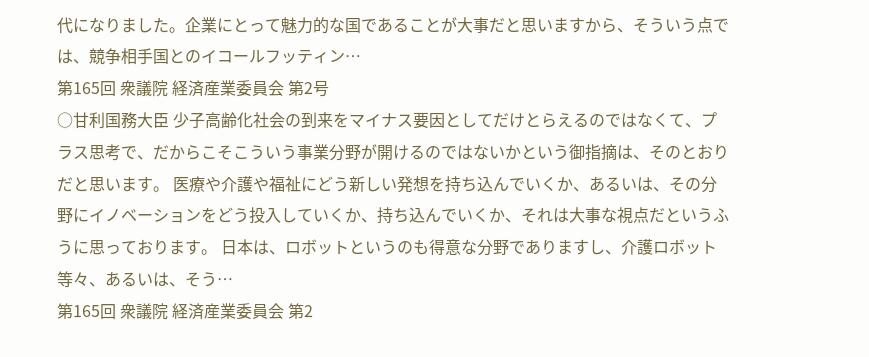代になりました。企業にとって魅力的な国であることが大事だと思いますから、そういう点では、競争相手国とのイコールフッティン…
第165回 衆議院 経済産業委員会 第2号
○甘利国務大臣 少子高齢化社会の到来をマイナス要因としてだけとらえるのではなくて、プラス思考で、だからこそこういう事業分野が開けるのではないかという御指摘は、そのとおりだと思います。 医療や介護や福祉にどう新しい発想を持ち込んでいくか、あるいは、その分野にイノベーションをどう投入していくか、持ち込んでいくか、それは大事な視点だというふうに思っております。 日本は、ロボットというのも得意な分野でありますし、介護ロボット等々、あるいは、そう…
第165回 衆議院 経済産業委員会 第2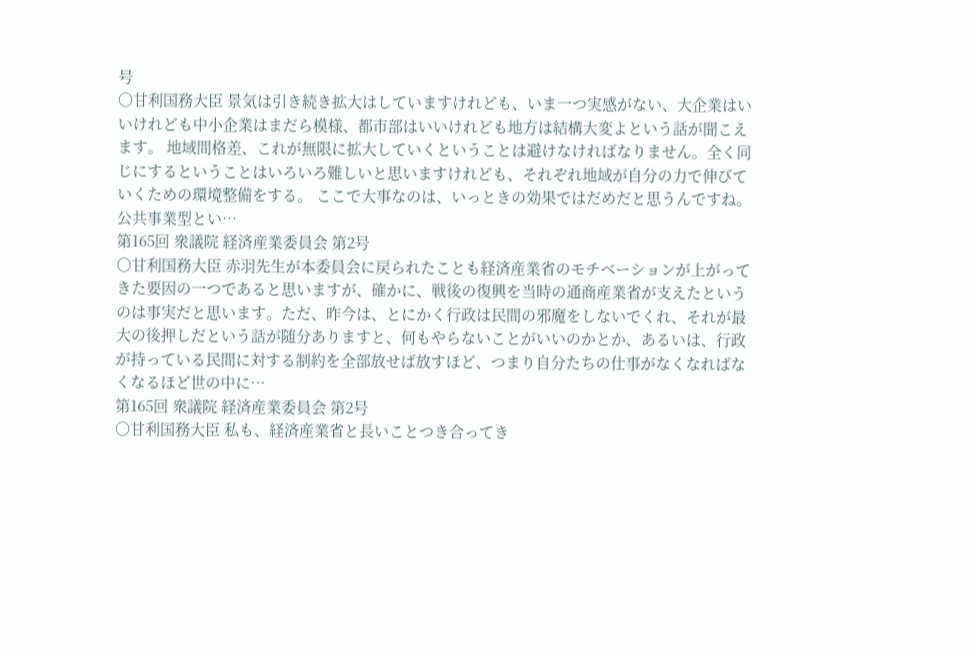号
○甘利国務大臣 景気は引き続き拡大はしていますけれども、いま一つ実感がない、大企業はいいけれども中小企業はまだら模様、都市部はいいけれども地方は結構大変よという話が聞こえます。 地域間格差、これが無限に拡大していくということは避けなければなりません。全く同じにするということはいろいろ難しいと思いますけれども、それぞれ地域が自分の力で伸びていくための環境整備をする。 ここで大事なのは、いっときの効果ではだめだと思うんですね。公共事業型とい…
第165回 衆議院 経済産業委員会 第2号
○甘利国務大臣 赤羽先生が本委員会に戻られたことも経済産業省のモチベーションが上がってきた要因の一つであると思いますが、確かに、戦後の復興を当時の通商産業省が支えたというのは事実だと思います。ただ、昨今は、とにかく行政は民間の邪魔をしないでくれ、それが最大の後押しだという話が随分ありますと、何もやらないことがいいのかとか、あるいは、行政が持っている民間に対する制約を全部放せば放すほど、つまり自分たちの仕事がなくなればなくなるほど世の中に…
第165回 衆議院 経済産業委員会 第2号
○甘利国務大臣 私も、経済産業省と長いことつき合ってき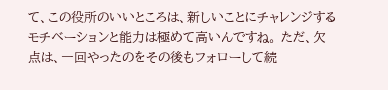て、この役所のいいところは、新しいことにチャレンジするモチベーションと能力は極めて高いんですね。 ただ、欠点は、一回やったのをその後もフォローして続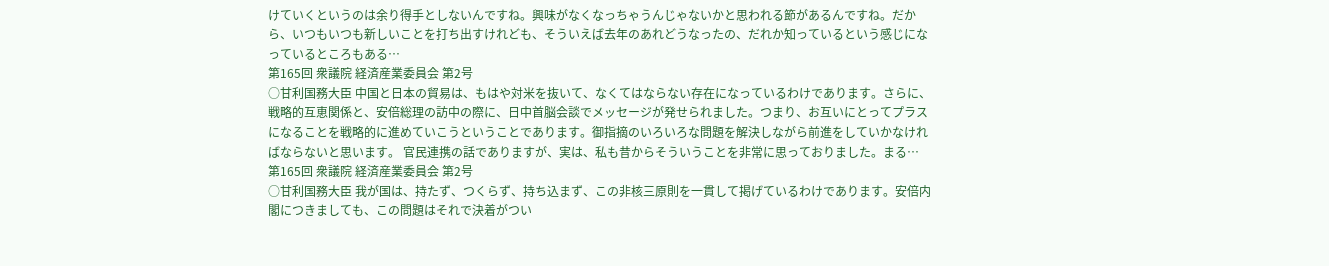けていくというのは余り得手としないんですね。興味がなくなっちゃうんじゃないかと思われる節があるんですね。だから、いつもいつも新しいことを打ち出すけれども、そういえば去年のあれどうなったの、だれか知っているという感じになっているところもある…
第165回 衆議院 経済産業委員会 第2号
○甘利国務大臣 中国と日本の貿易は、もはや対米を抜いて、なくてはならない存在になっているわけであります。さらに、戦略的互恵関係と、安倍総理の訪中の際に、日中首脳会談でメッセージが発せられました。つまり、お互いにとってプラスになることを戦略的に進めていこうということであります。御指摘のいろいろな問題を解決しながら前進をしていかなければならないと思います。 官民連携の話でありますが、実は、私も昔からそういうことを非常に思っておりました。まる…
第165回 衆議院 経済産業委員会 第2号
○甘利国務大臣 我が国は、持たず、つくらず、持ち込まず、この非核三原則を一貫して掲げているわけであります。安倍内閣につきましても、この問題はそれで決着がつい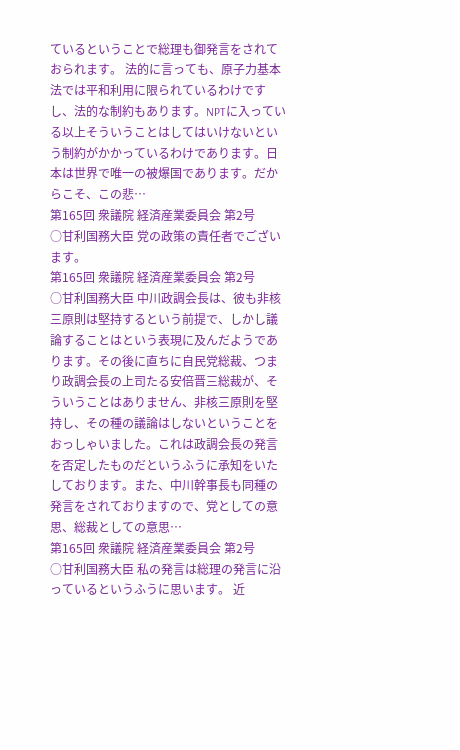ているということで総理も御発言をされておられます。 法的に言っても、原子力基本法では平和利用に限られているわけですし、法的な制約もあります。NPTに入っている以上そういうことはしてはいけないという制約がかかっているわけであります。日本は世界で唯一の被爆国であります。だからこそ、この悲…
第165回 衆議院 経済産業委員会 第2号
○甘利国務大臣 党の政策の責任者でございます。
第165回 衆議院 経済産業委員会 第2号
○甘利国務大臣 中川政調会長は、彼も非核三原則は堅持するという前提で、しかし議論することはという表現に及んだようであります。その後に直ちに自民党総裁、つまり政調会長の上司たる安倍晋三総裁が、そういうことはありません、非核三原則を堅持し、その種の議論はしないということをおっしゃいました。これは政調会長の発言を否定したものだというふうに承知をいたしております。また、中川幹事長も同種の発言をされておりますので、党としての意思、総裁としての意思…
第165回 衆議院 経済産業委員会 第2号
○甘利国務大臣 私の発言は総理の発言に沿っているというふうに思います。 近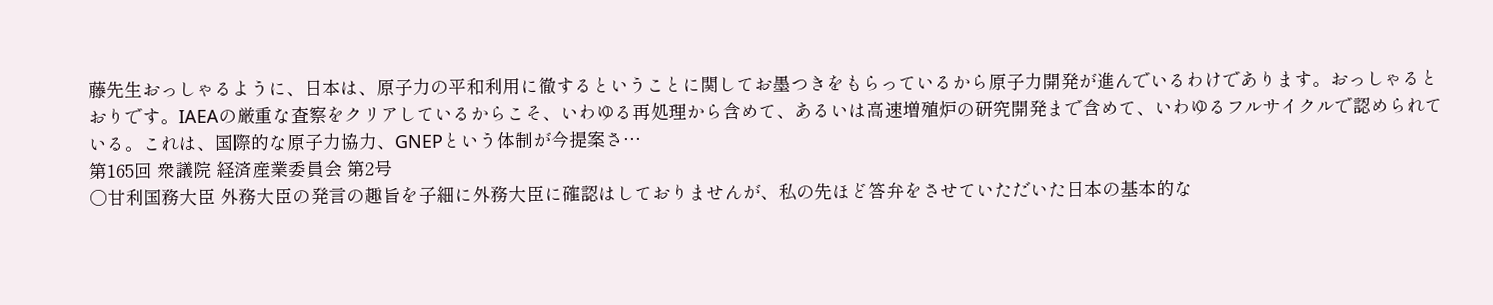藤先生おっしゃるように、日本は、原子力の平和利用に徹するということに関してお墨つきをもらっているから原子力開発が進んでいるわけであります。おっしゃるとおりです。IAEAの厳重な査察をクリアしているからこそ、いわゆる再処理から含めて、あるいは高速増殖炉の研究開発まで含めて、いわゆるフルサイクルで認められている。これは、国際的な原子力協力、GNEPという体制が今提案さ…
第165回 衆議院 経済産業委員会 第2号
○甘利国務大臣 外務大臣の発言の趣旨を子細に外務大臣に確認はしておりませんが、私の先ほど答弁をさせていただいた日本の基本的な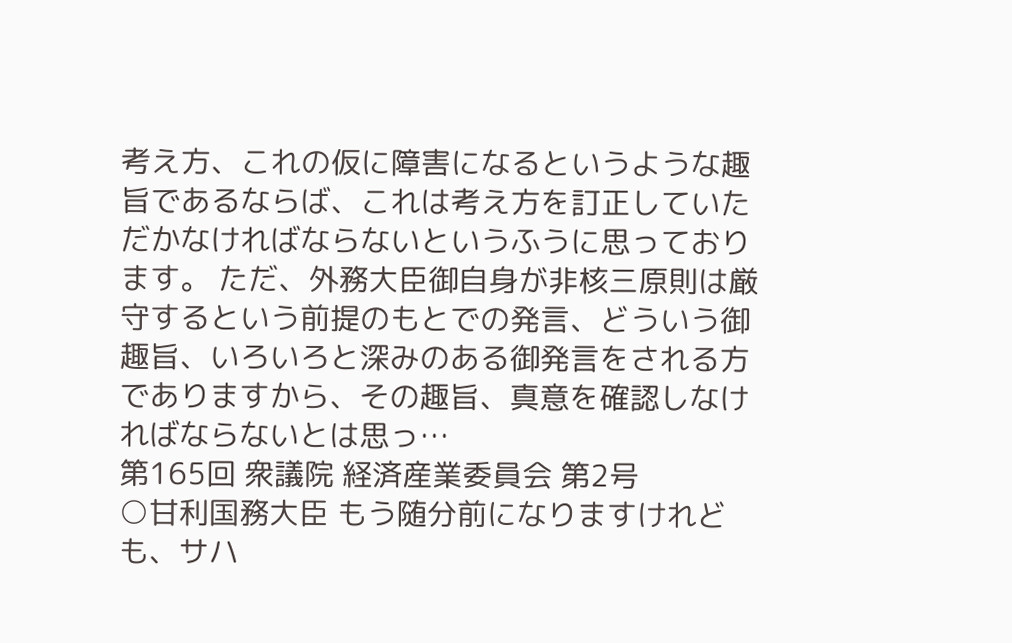考え方、これの仮に障害になるというような趣旨であるならば、これは考え方を訂正していただかなければならないというふうに思っております。 ただ、外務大臣御自身が非核三原則は厳守するという前提のもとでの発言、どういう御趣旨、いろいろと深みのある御発言をされる方でありますから、その趣旨、真意を確認しなければならないとは思っ…
第165回 衆議院 経済産業委員会 第2号
○甘利国務大臣 もう随分前になりますけれども、サハ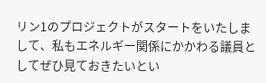リン1のプロジェクトがスタートをいたしまして、私もエネルギー関係にかかわる議員としてぜひ見ておきたいとい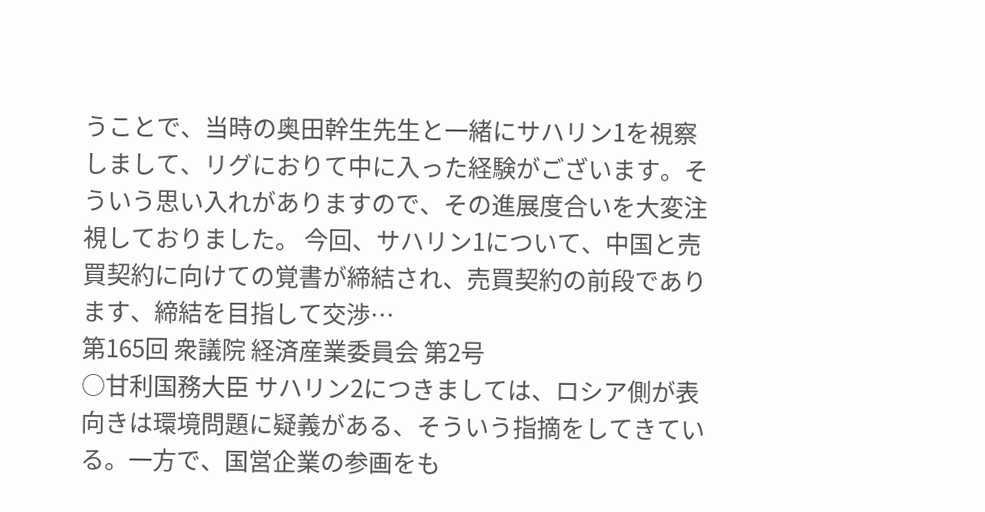うことで、当時の奥田幹生先生と一緒にサハリン1を視察しまして、リグにおりて中に入った経験がございます。そういう思い入れがありますので、その進展度合いを大変注視しておりました。 今回、サハリン1について、中国と売買契約に向けての覚書が締結され、売買契約の前段であります、締結を目指して交渉…
第165回 衆議院 経済産業委員会 第2号
○甘利国務大臣 サハリン2につきましては、ロシア側が表向きは環境問題に疑義がある、そういう指摘をしてきている。一方で、国営企業の参画をも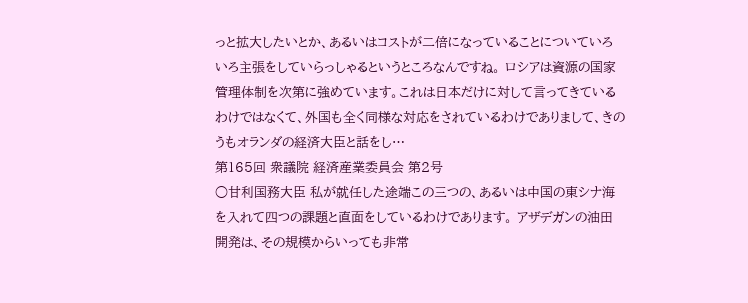っと拡大したいとか、あるいはコストが二倍になっていることについていろいろ主張をしていらっしゃるというところなんですね。 ロシアは資源の国家管理体制を次第に強めています。これは日本だけに対して言ってきているわけではなくて、外国も全く同様な対応をされているわけでありまして、きのうもオランダの経済大臣と話をし…
第165回 衆議院 経済産業委員会 第2号
○甘利国務大臣 私が就任した途端この三つの、あるいは中国の東シナ海を入れて四つの課題と直面をしているわけであります。 アザデガンの油田開発は、その規模からいっても非常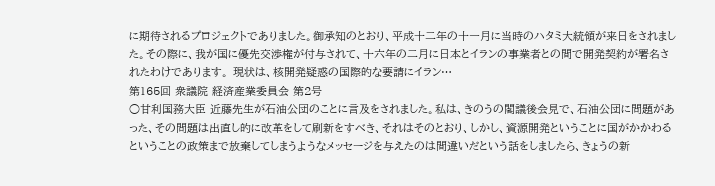に期待されるプロジェクトでありました。御承知のとおり、平成十二年の十一月に当時のハタミ大統領が来日をされました。その際に、我が国に優先交渉権が付与されて、十六年の二月に日本とイランの事業者との間で開発契約が署名されたわけであります。 現状は、核開発疑惑の国際的な要請にイラン…
第165回 衆議院 経済産業委員会 第2号
○甘利国務大臣 近藤先生が石油公団のことに言及をされました。私は、きのうの閣議後会見で、石油公団に問題があった、その問題は出直し的に改革をして刷新をすべき、それはそのとおり、しかし、資源開発ということに国がかかわるということの政策まで放棄してしまうようなメッセージを与えたのは間違いだという話をしましたら、きょうの新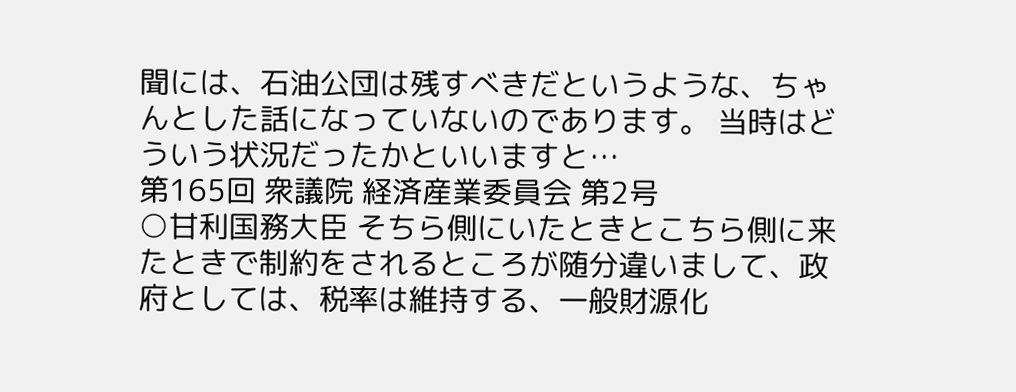聞には、石油公団は残すべきだというような、ちゃんとした話になっていないのであります。 当時はどういう状況だったかといいますと…
第165回 衆議院 経済産業委員会 第2号
○甘利国務大臣 そちら側にいたときとこちら側に来たときで制約をされるところが随分違いまして、政府としては、税率は維持する、一般財源化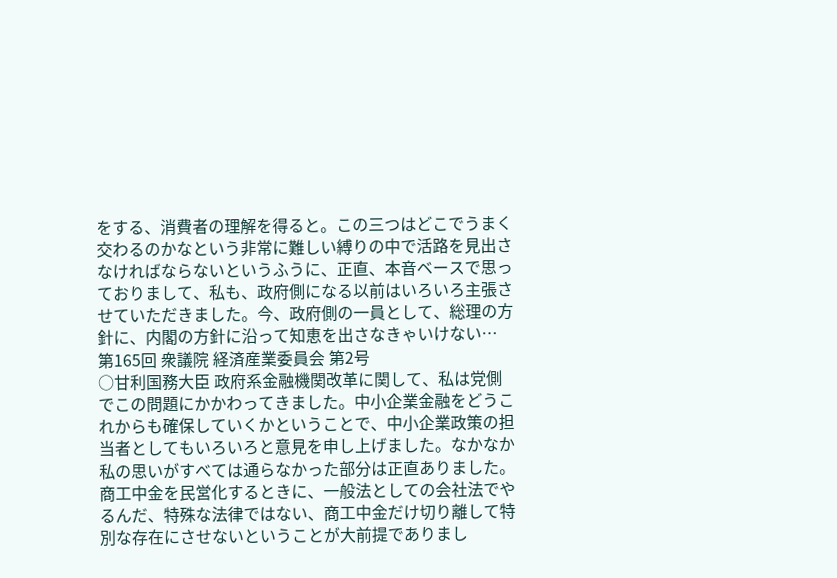をする、消費者の理解を得ると。この三つはどこでうまく交わるのかなという非常に難しい縛りの中で活路を見出さなければならないというふうに、正直、本音ベースで思っておりまして、私も、政府側になる以前はいろいろ主張させていただきました。今、政府側の一員として、総理の方針に、内閣の方針に沿って知恵を出さなきゃいけない…
第165回 衆議院 経済産業委員会 第2号
○甘利国務大臣 政府系金融機関改革に関して、私は党側でこの問題にかかわってきました。中小企業金融をどうこれからも確保していくかということで、中小企業政策の担当者としてもいろいろと意見を申し上げました。なかなか私の思いがすべては通らなかった部分は正直ありました。 商工中金を民営化するときに、一般法としての会社法でやるんだ、特殊な法律ではない、商工中金だけ切り離して特別な存在にさせないということが大前提でありまし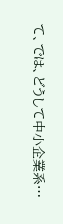て、では、どうして中小企業系…